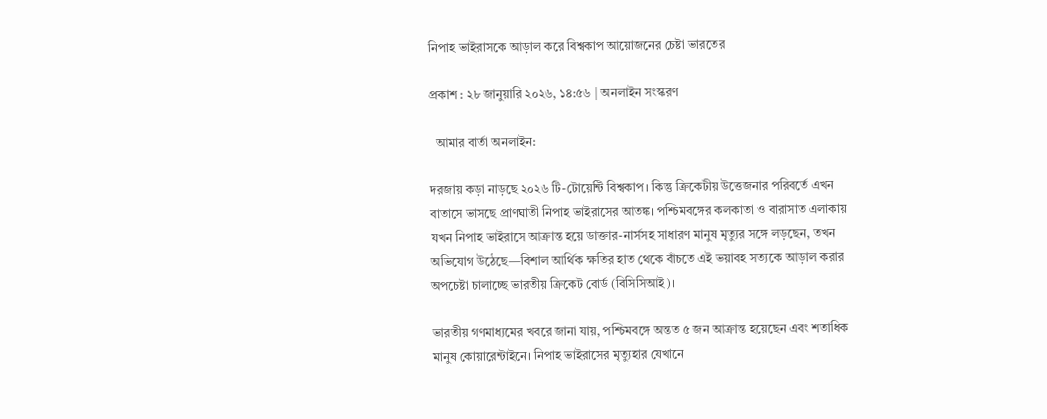নিপাহ ভাইরাসকে আড়াল করে বিশ্বকাপ আয়োজনের চেষ্টা ভারতের

প্রকাশ : ২৮ জানুয়ারি ২০২৬, ১৪:৫৬ | অনলাইন সংস্করণ

  আমার বার্তা অনলাইন:

দরজায় কড়া নাড়ছে ২০২৬ টি-টোয়েন্টি বিশ্বকাপ। কিন্তু ক্রিকেটীয় উত্তেজনার পরিবর্তে এখন বাতাসে ভাসছে প্রাণঘাতী নিপাহ ভাইরাসের আতঙ্ক। পশ্চিমবঙ্গের কলকাতা ও বারাসাত এলাকায় যখন নিপাহ ভাইরাসে আক্রান্ত হয়ে ডাক্তার-নার্সসহ সাধারণ মানুষ মৃত্যুর সঙ্গে লড়ছেন, তখন অভিযোগ উঠেছে—বিশাল আর্থিক ক্ষতির হাত থেকে বাঁচতে এই ভয়াবহ সত্যকে আড়াল করার অপচেষ্টা চালাচ্ছে ভারতীয় ক্রিকেট বোর্ড (বিসিসিআই)।

ভারতীয় গণমাধ্যমের খবরে জানা যায়, পশ্চিমবঙ্গে অন্তত ৫ জন আক্রান্ত হয়েছেন এবং শতাধিক মানুষ কোয়ারেন্টাইনে। নিপাহ ভাইরাসের মৃত্যুহার যেখানে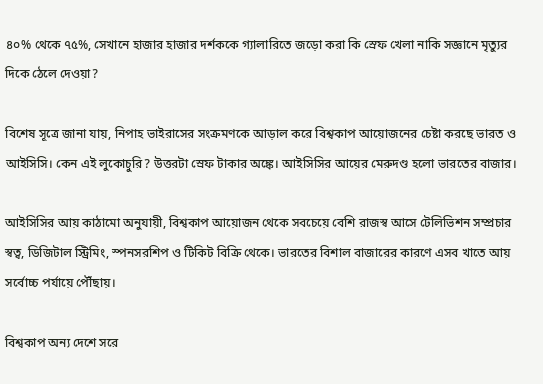৪০% থেকে ৭৫%, সেখানে হাজার হাজার দর্শককে গ্যালারিতে জড়ো করা কি স্রেফ খেলা নাকি সজ্ঞানে মৃত্যুর দিকে ঠেলে দেওয়া?

বিশেষ সূত্রে জানা যায়, নিপাহ ভাইরাসের সংক্রমণকে আড়াল করে বিশ্বকাপ আয়োজনের চেষ্টা করছে ভারত ও আইসিসি। কেন এই লুকোচুরি? উত্তরটা স্রেফ টাকার অঙ্কে। আইসিসির আয়ের মেরুদণ্ড হলো ভারতের বাজার।

আইসিসির আয় কাঠামো অনুযায়ী, বিশ্বকাপ আয়োজন থেকে সবচেয়ে বেশি রাজস্ব আসে টেলিভিশন সম্প্রচার স্বত্ব, ডিজিটাল স্ট্রিমিং, স্পনসরশিপ ও টিকিট বিক্রি থেকে। ভারতের বিশাল বাজারের কারণে এসব খাতে আয় সর্বোচ্চ পর্যায়ে পৌঁছায়।

বিশ্বকাপ অন্য দেশে সরে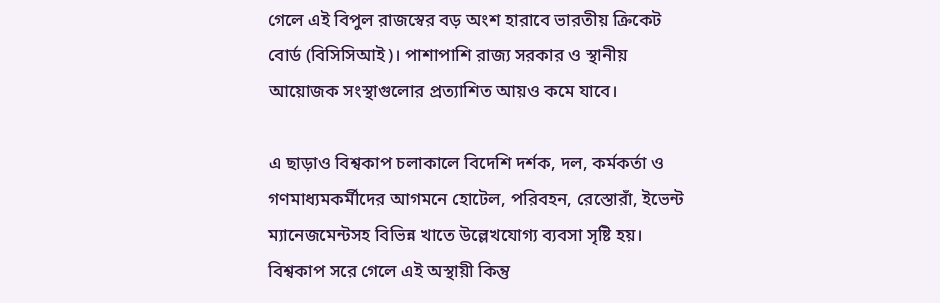গেলে এই বিপুল রাজস্বের বড় অংশ হারাবে ভারতীয় ক্রিকেট বোর্ড (বিসিসিআই)। পাশাপাশি রাজ্য সরকার ও স্থানীয় আয়োজক সংস্থাগুলোর প্রত্যাশিত আয়ও কমে যাবে।

এ ছাড়াও বিশ্বকাপ চলাকালে বিদেশি দর্শক, দল, কর্মকর্তা ও গণমাধ্যমকর্মীদের আগমনে হোটেল, পরিবহন, রেস্তোরাঁ, ইভেন্ট ম্যানেজমেন্টসহ বিভিন্ন খাতে উল্লেখযোগ্য ব্যবসা সৃষ্টি হয়। বিশ্বকাপ সরে গেলে এই অস্থায়ী কিন্তু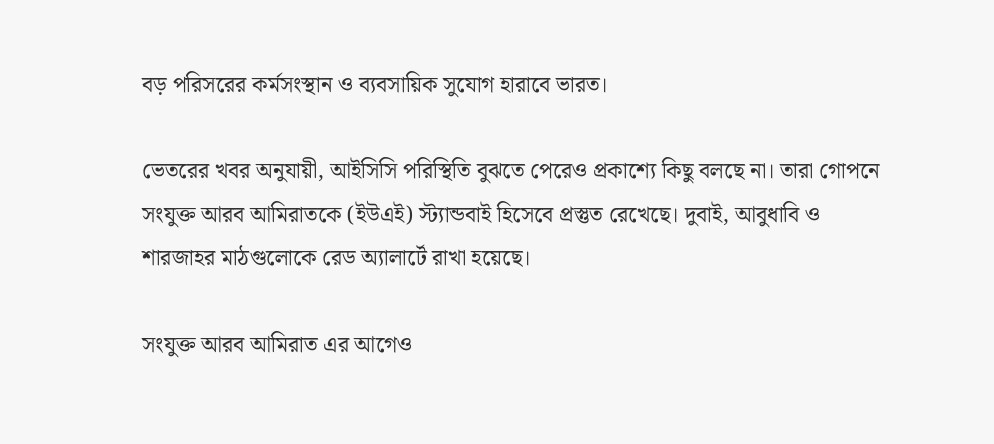বড় পরিসরের কর্মসংস্থান ও ব্যবসায়িক সুযোগ হারাবে ভারত।

ভেতরের খবর অনুযায়ী, আইসিসি পরিস্থিতি বুঝতে পেরেও প্রকাশ্যে কিছু বলছে না। তারা গোপনে সংযুক্ত আরব আমিরাতকে (ইউএই) স্ট্যান্ডবাই হিসেবে প্রস্তুত রেখেছে। দুবাই, আবুধাবি ও শারজাহর মাঠগুলোকে রেড অ্যালার্টে রাখা হয়েছে।

সংযুক্ত আরব আমিরাত এর আগেও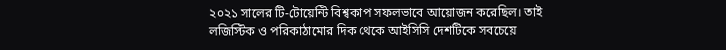২০২১ সালের টি-টোয়েন্টি বিশ্বকাপ সফলভাবে আয়োজন করেছিল। তাই লজিস্টিক ও পরিকাঠামোর দিক থেকে আইসিসি দেশটিকে সবচেয়ে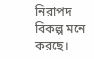নিরাপদ বিকল্প মনে করছে।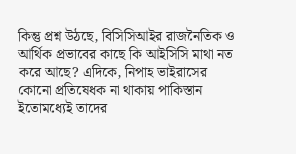কিন্তু প্রশ্ন উঠছে, বিসিসিআইর রাজনৈতিক ও আর্থিক প্রভাবের কাছে কি আইসিসি মাথা নত করে আছে? এদিকে, নিপাহ ভাইরাসের কোনো প্রতিষেধক না থাকায় পাকিস্তান ইতোমধ্যেই তাদের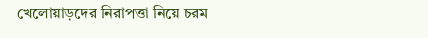খেলোয়াড়দের নিরাপত্তা নিয়ে চরম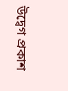উদ্বেগ প্রকাশ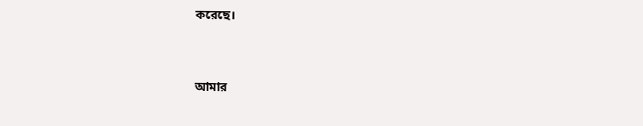করেছে।


আমার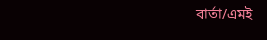বার্তা/এমই